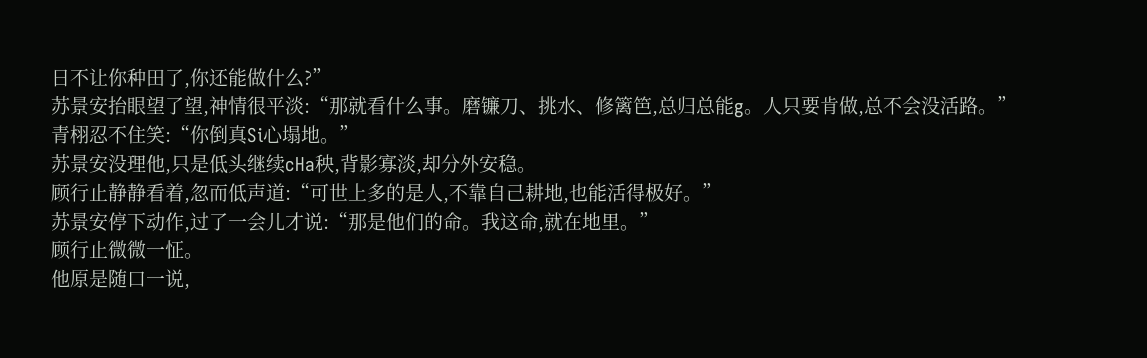日不让你种田了,你还能做什么?”
苏景安抬眼望了望,神情很平淡:“那就看什么事。磨镰刀、挑水、修篱笆,总归总能g。人只要肯做,总不会没活路。”
青栩忍不住笑:“你倒真Si心塌地。”
苏景安没理他,只是低头继续cHa秧,背影寡淡,却分外安稳。
顾行止静静看着,忽而低声道:“可世上多的是人,不靠自己耕地,也能活得极好。”
苏景安停下动作,过了一会儿才说:“那是他们的命。我这命,就在地里。”
顾行止微微一怔。
他原是随口一说,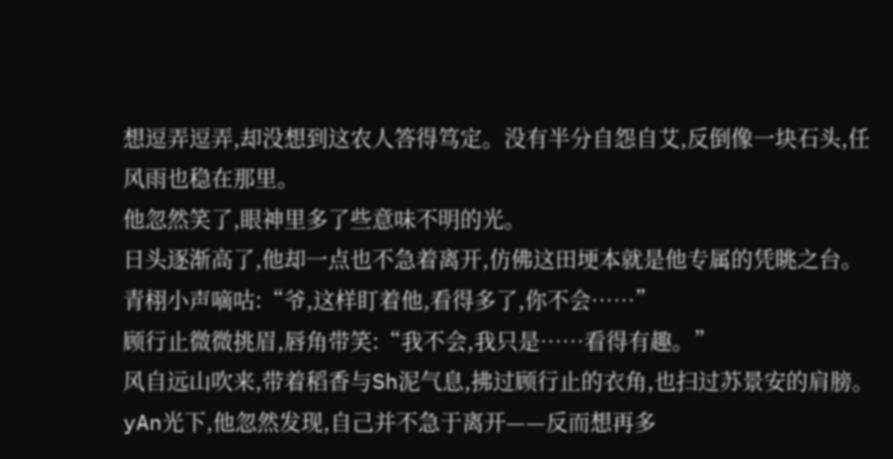想逗弄逗弄,却没想到这农人答得笃定。没有半分自怨自艾,反倒像一块石头,任风雨也稳在那里。
他忽然笑了,眼神里多了些意味不明的光。
日头逐渐高了,他却一点也不急着离开,仿佛这田埂本就是他专属的凭眺之台。
青栩小声嘀咕:“爷,这样盯着他,看得多了,你不会……”
顾行止微微挑眉,唇角带笑:“我不会,我只是……看得有趣。”
风自远山吹来,带着稻香与Sh泥气息,拂过顾行止的衣角,也扫过苏景安的肩膀。
yAn光下,他忽然发现,自己并不急于离开——反而想再多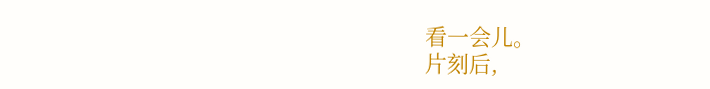看一会儿。
片刻后,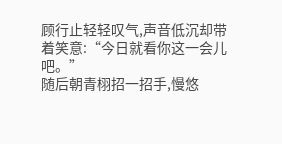顾行止轻轻叹气,声音低沉却带着笑意:“今日就看你这一会儿吧。”
随后朝青栩招一招手,慢悠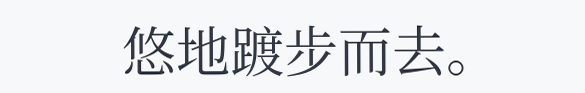悠地踱步而去。